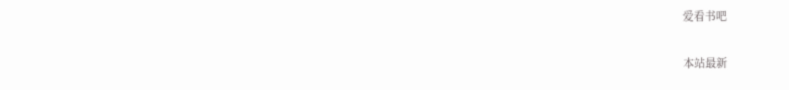爱看书吧

本站最新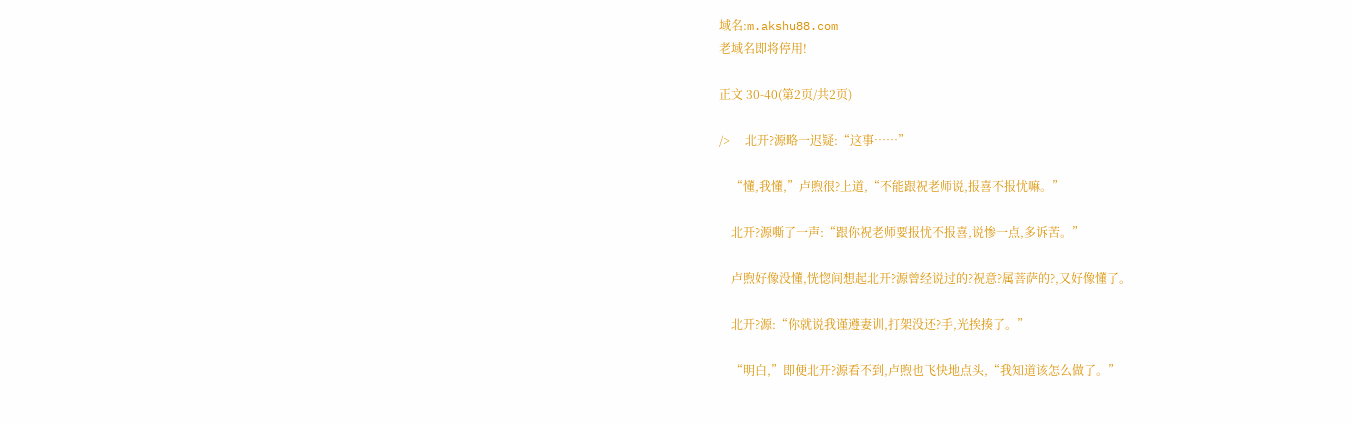域名:m.akshu88.com
老域名即将停用!

正文 30-40(第2页/共2页)

/>     北开?源略一迟疑:“这事……”

    “懂,我懂,”卢煦很?上道,“不能跟祝老师说,报喜不报忧嘛。”

    北开?源嘶了一声:“跟你祝老师要报忧不报喜,说惨一点,多诉苦。”

    卢煦好像没懂,恍惚间想起北开?源曾经说过的?祝意?属菩萨的?,又好像懂了。

    北开?源:“你就说我谨遵妻训,打架没还?手,光挨揍了。”

    “明白,”即便北开?源看不到,卢煦也飞快地点头,“我知道该怎么做了。”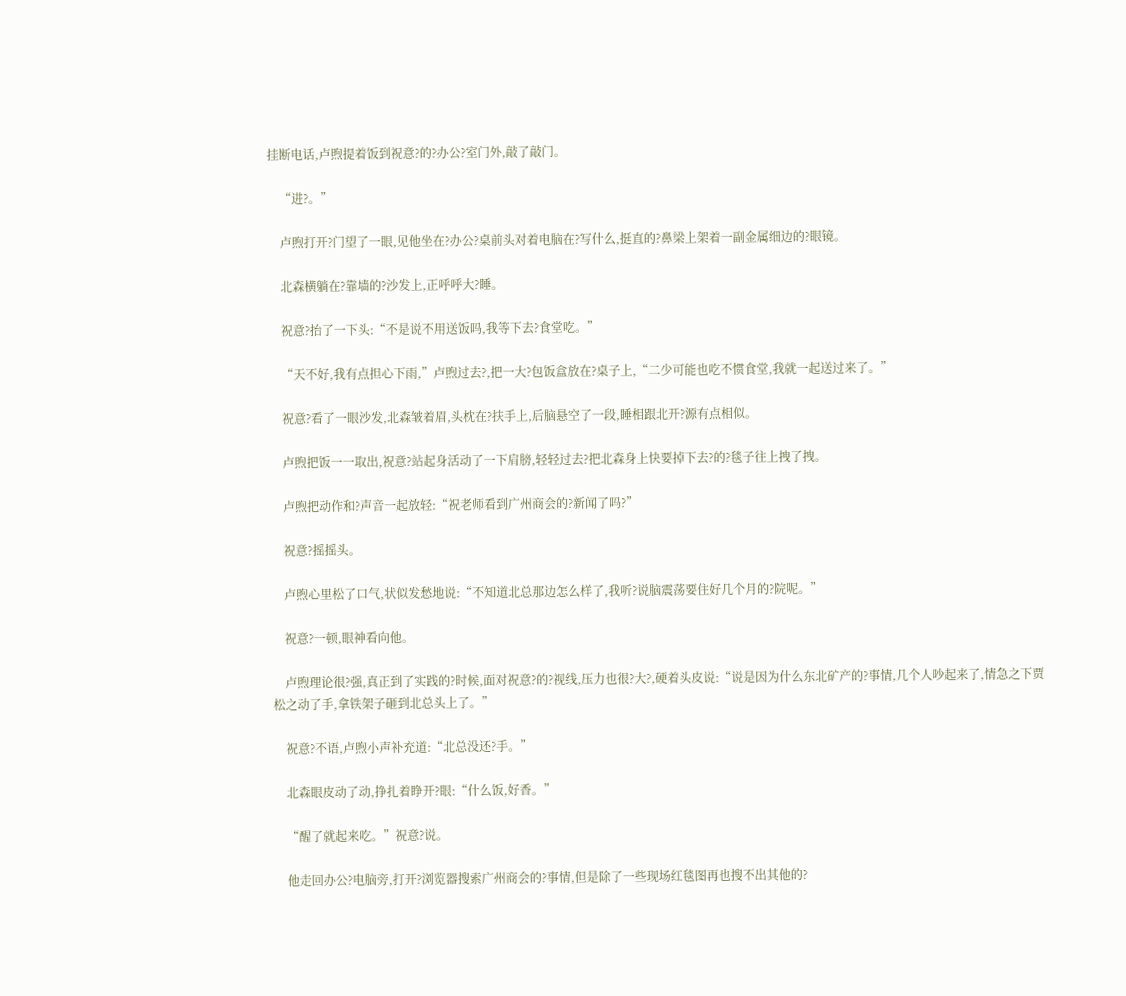挂断电话,卢煦提着饭到祝意?的?办公?室门外,敲了敲门。

    “进?。”

    卢煦打开?门望了一眼,见他坐在?办公?桌前头对着电脑在?写什么,挺直的?鼻梁上架着一副金属细边的?眼镜。

    北森横躺在?靠墙的?沙发上,正呼呼大?睡。

    祝意?抬了一下头:“不是说不用送饭吗,我等下去?食堂吃。”

    “天不好,我有点担心下雨,”卢煦过去?,把一大?包饭盒放在?桌子上,“二少可能也吃不惯食堂,我就一起送过来了。”

    祝意?看了一眼沙发,北森皱着眉,头枕在?扶手上,后脑悬空了一段,睡相跟北开?源有点相似。

    卢煦把饭一一取出,祝意?站起身活动了一下肩膀,轻轻过去?把北森身上快要掉下去?的?毯子往上拽了拽。

    卢煦把动作和?声音一起放轻:“祝老师看到广州商会的?新闻了吗?”

    祝意?摇摇头。

    卢煦心里松了口气,状似发愁地说:“不知道北总那边怎么样了,我听?说脑震荡要住好几个月的?院呢。”

    祝意?一顿,眼神看向他。

    卢煦理论很?强,真正到了实践的?时候,面对祝意?的?视线,压力也很?大?,硬着头皮说:“说是因为什么东北矿产的?事情,几个人吵起来了,情急之下贾松之动了手,拿铁架子砸到北总头上了。”

    祝意?不语,卢煦小声补充道:“北总没还?手。”

    北森眼皮动了动,挣扎着睁开?眼:“什么饭,好香。”

    “醒了就起来吃。”祝意?说。

    他走回办公?电脑旁,打开?浏览器搜索广州商会的?事情,但是除了一些现场红毯图再也搜不出其他的?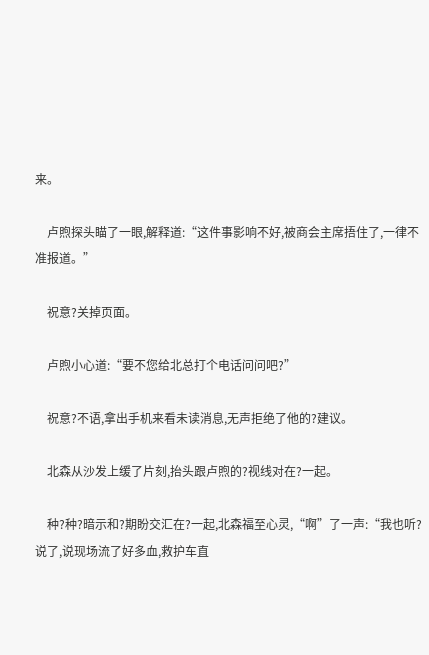来。

    卢煦探头瞄了一眼,解释道:“这件事影响不好,被商会主席捂住了,一律不准报道。”

    祝意?关掉页面。

    卢煦小心道:“要不您给北总打个电话问问吧?”

    祝意?不语,拿出手机来看未读消息,无声拒绝了他的?建议。

    北森从沙发上缓了片刻,抬头跟卢煦的?视线对在?一起。

    种?种?暗示和?期盼交汇在?一起,北森福至心灵,“啊”了一声:“我也听?说了,说现场流了好多血,救护车直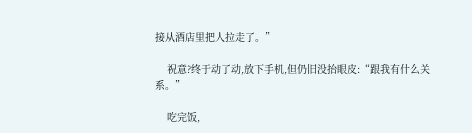接从酒店里把人拉走了。”

    祝意?终于动了动,放下手机,但仍旧没抬眼皮:“跟我有什么关系。”

    吃完饭,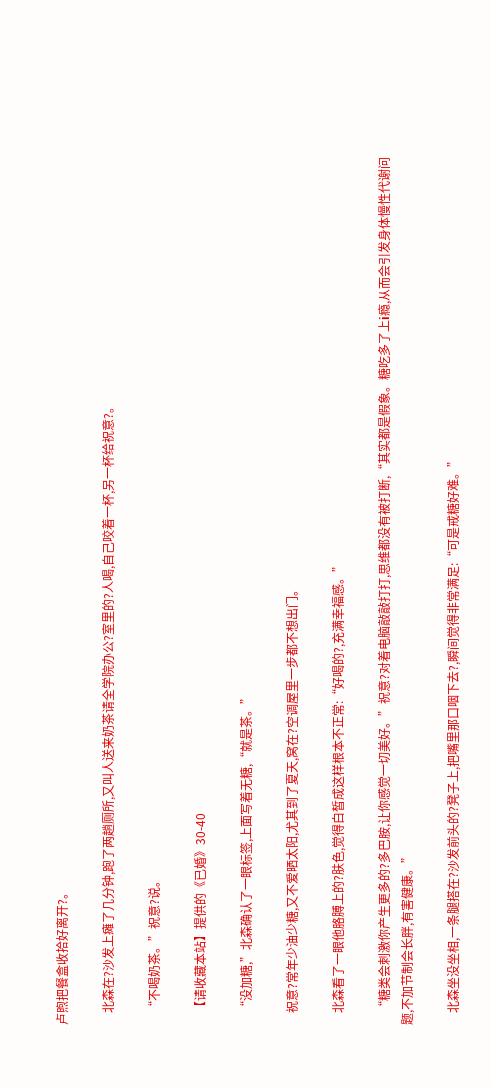卢煦把餐盒收拾好离开?。

    北森在?沙发上瘫了几分钟,跑了两趟厕所,又叫人送来奶茶请全学院办公?室里的?人喝,自己咬着一杯,另一杯给祝意?。

    “不喝奶茶。”祝意?说。

    【请收藏本站】提供的《已婚》30-40

    “没加糖,”北森确认了一眼标签,上面写着无糖,“就是茶。”

    祝意?常年少油少糖,又不爱晒太阳,尤其到了夏天,窝在?空调屋里一步都不想出门。

    北森看了一眼他胳膊上的?肤色,觉得白皙成这样根本不正常:“好喝的?,充满幸福感。”

    “糖类会刺激你产生更多的?多巴胺,让你感觉一切美好。”祝意?对着电脑敲敲打打,思维都没有被打断,“其实都是假象。糖吃多了上i瘾,从而会引发身体慢性代谢问题,不加节制会长胖,有害健康。”

    北森坐没坐相,一条腿搭在?沙发前头的?凳子上,把嘴里那口咽下去?,瞬间觉得非常满足:“可是戒糖好难。”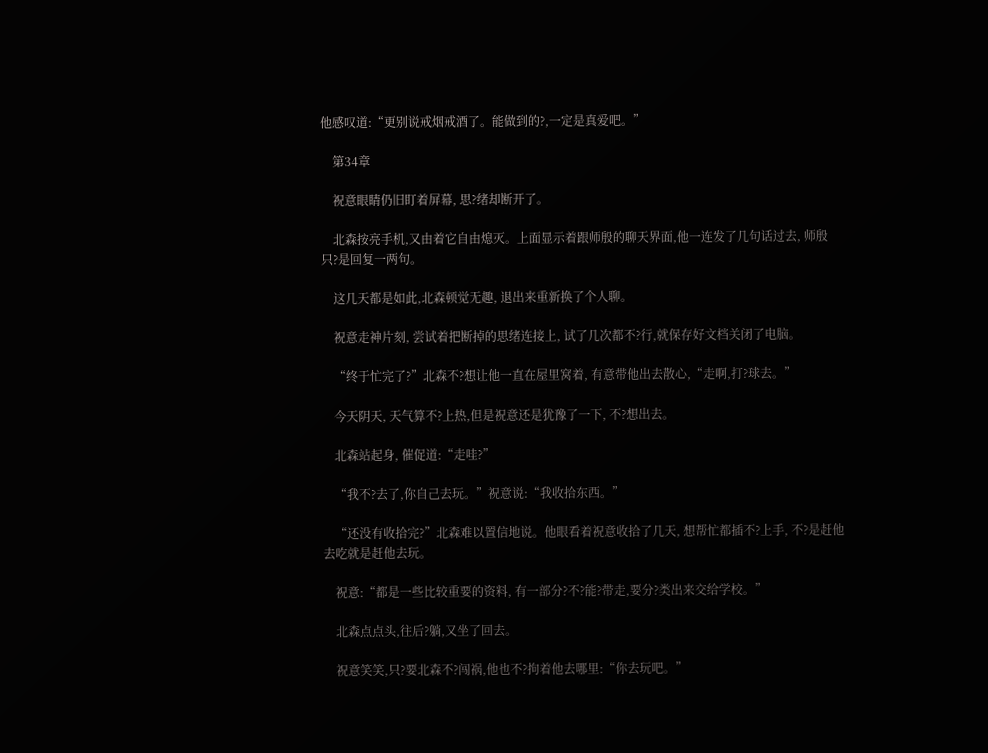他感叹道:“更别说戒烟戒酒了。能做到的?,一定是真爱吧。”

    第34章

    祝意眼睛仍旧盯着屏幕, 思?绪却断开了。

    北森按亮手机,又由着它自由熄灭。上面显示着跟师殷的聊天界面,他一连发了几句话过去, 师殷只?是回复一两句。

    这几天都是如此,北森顿觉无趣, 退出来重新换了个人聊。

    祝意走神片刻, 尝试着把断掉的思绪连接上, 试了几次都不?行,就保存好文档关闭了电脑。

    “终于忙完了?”北森不?想让他一直在屋里窝着, 有意带他出去散心,“走啊,打?球去。”

    今天阴天, 天气算不?上热,但是祝意还是犹豫了一下, 不?想出去。

    北森站起身, 催促道:“走哇?”

    “我不?去了,你自己去玩。”祝意说:“我收拾东西。”

    “还没有收拾完?”北森难以置信地说。他眼看着祝意收拾了几天, 想帮忙都插不?上手, 不?是赶他去吃就是赶他去玩。

    祝意:“都是一些比较重要的资料, 有一部分?不?能?带走,要分?类出来交给学校。”

    北森点点头,往后?躺,又坐了回去。

    祝意笑笑,只?要北森不?闯祸,他也不?拘着他去哪里:“你去玩吧。”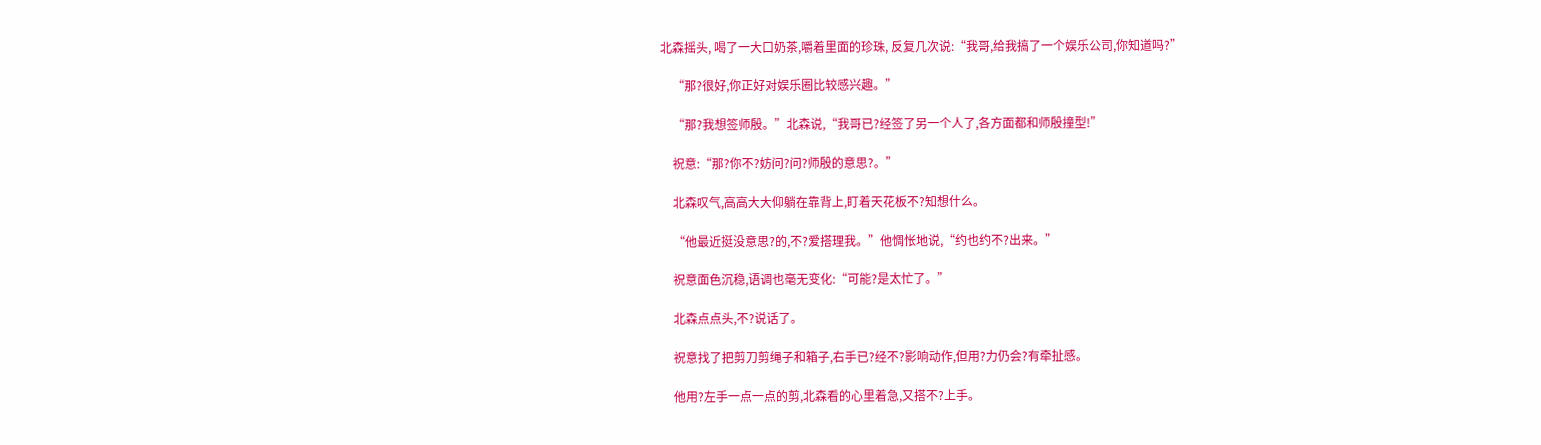北森摇头, 喝了一大口奶茶,嚼着里面的珍珠, 反复几次说:“我哥,给我搞了一个娱乐公司,你知道吗?”

    “那?很好,你正好对娱乐圈比较感兴趣。”

    “那?我想签师殷。”北森说,“我哥已?经签了另一个人了,各方面都和师殷撞型!”

    祝意:“那?你不?妨问?问?师殷的意思?。”

    北森叹气,高高大大仰躺在靠背上,盯着天花板不?知想什么。

    “他最近挺没意思?的,不?爱搭理我。”他惆怅地说,“约也约不?出来。”

    祝意面色沉稳,语调也毫无变化:“可能?是太忙了。”

    北森点点头,不?说话了。

    祝意找了把剪刀剪绳子和箱子,右手已?经不?影响动作,但用?力仍会?有牵扯感。

    他用?左手一点一点的剪,北森看的心里着急,又搭不?上手。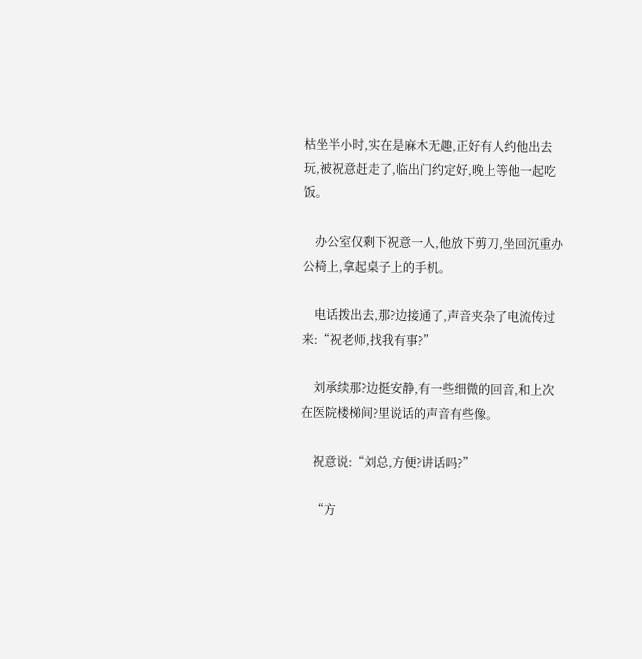枯坐半小时,实在是麻木无趣,正好有人约他出去玩,被祝意赶走了,临出门约定好,晚上等他一起吃饭。

    办公室仅剩下祝意一人,他放下剪刀,坐回沉重办公椅上,拿起桌子上的手机。

    电话拨出去,那?边接通了,声音夹杂了电流传过来:“祝老师,找我有事?”

    刘承续那?边挺安静,有一些细微的回音,和上次在医院楼梯间?里说话的声音有些像。

    祝意说:“刘总,方便?讲话吗?”

    “方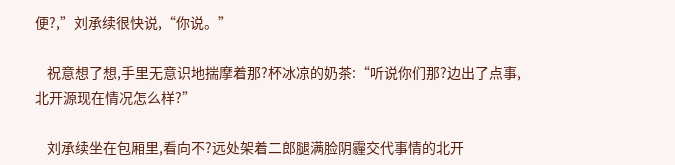便?,”刘承续很快说,“你说。”

    祝意想了想,手里无意识地揣摩着那?杯冰凉的奶茶:“听说你们那?边出了点事,北开源现在情况怎么样?”

    刘承续坐在包厢里,看向不?远处架着二郎腿满脸阴霾交代事情的北开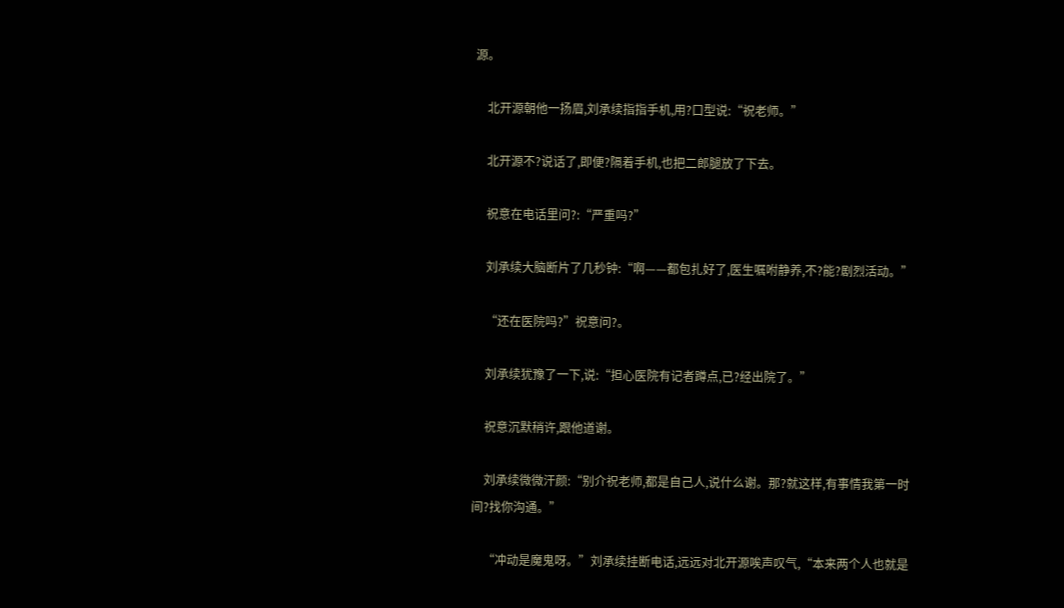源。

    北开源朝他一扬眉,刘承续指指手机,用?口型说:“祝老师。”

    北开源不?说话了,即便?隔着手机,也把二郎腿放了下去。

    祝意在电话里问?:“严重吗?”

    刘承续大脑断片了几秒钟:“啊——都包扎好了,医生嘱咐静养,不?能?剧烈活动。”

    “还在医院吗?”祝意问?。

    刘承续犹豫了一下,说:“担心医院有记者蹲点,已?经出院了。”

    祝意沉默稍许,跟他道谢。

    刘承续微微汗颜:“别介祝老师,都是自己人,说什么谢。那?就这样,有事情我第一时间?找你沟通。”

    “冲动是魔鬼呀。”刘承续挂断电话,远远对北开源唉声叹气,“本来两个人也就是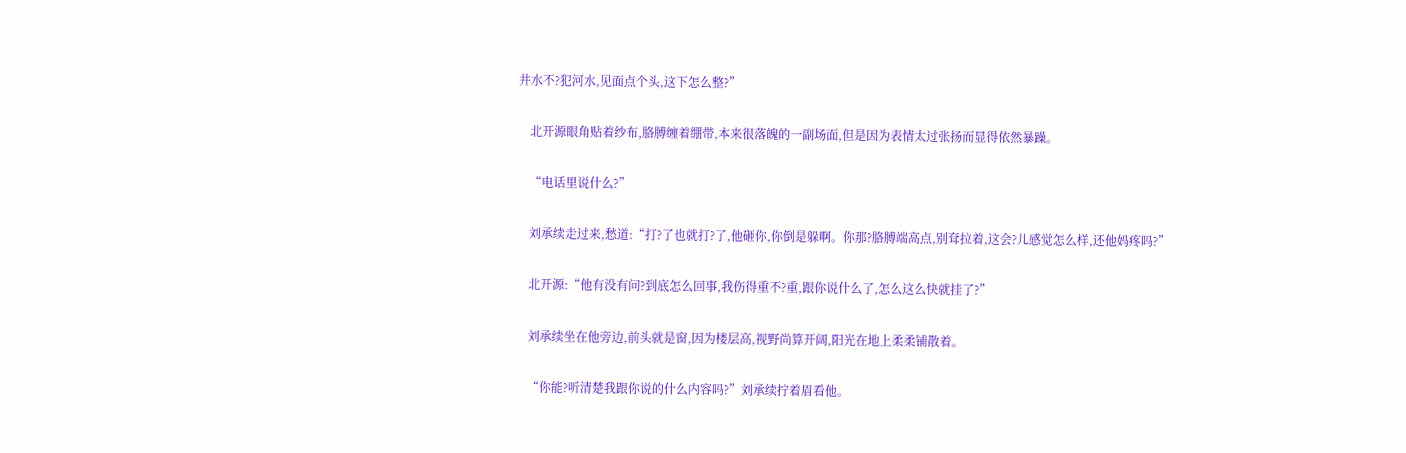井水不?犯河水,见面点个头,这下怎么整?”

    北开源眼角贴着纱布,胳膊缠着绷带,本来很落魄的一副场面,但是因为表情太过张扬而显得依然暴躁。

    “电话里说什么?”

    刘承续走过来,愁道:“打?了也就打?了,他砸你,你倒是躲啊。你那?胳膊端高点,别耷拉着,这会?儿感觉怎么样,还他妈疼吗?”

    北开源:“他有没有问?到底怎么回事,我伤得重不?重,跟你说什么了,怎么这么快就挂了?”

    刘承续坐在他旁边,前头就是窗,因为楼层高,视野尚算开阔,阳光在地上柔柔铺散着。

    “你能?听清楚我跟你说的什么内容吗?”刘承续拧着眉看他。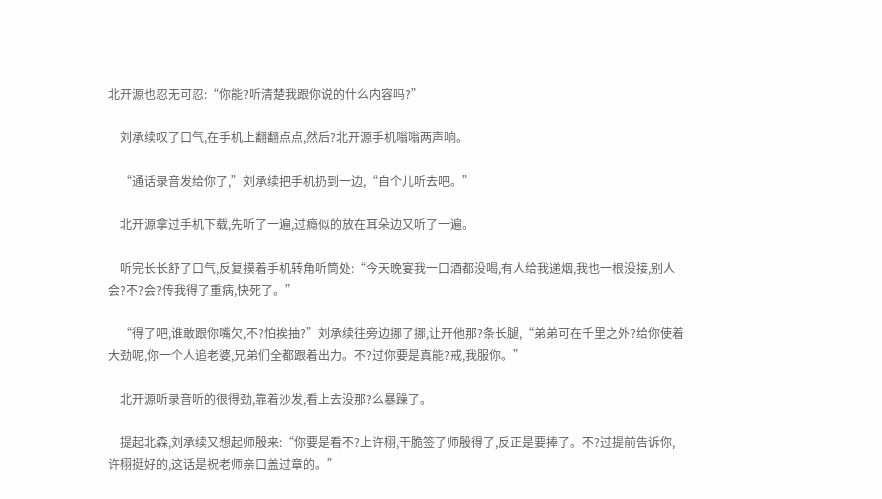北开源也忍无可忍:“你能?听清楚我跟你说的什么内容吗?”

    刘承续叹了口气,在手机上翻翻点点,然后?北开源手机嗡嗡两声响。

    “通话录音发给你了,”刘承续把手机扔到一边,“自个儿听去吧。”

    北开源拿过手机下载,先听了一遍,过瘾似的放在耳朵边又听了一遍。

    听完长长舒了口气,反复摸着手机转角听筒处:“今天晚宴我一口酒都没喝,有人给我递烟,我也一根没接,别人会?不?会?传我得了重病,快死了。”

    “得了吧,谁敢跟你嘴欠,不?怕挨抽?”刘承续往旁边挪了挪,让开他那?条长腿,“弟弟可在千里之外?给你使着大劲呢,你一个人追老婆,兄弟们全都跟着出力。不?过你要是真能?戒,我服你。”

    北开源听录音听的很得劲,靠着沙发,看上去没那?么暴躁了。

    提起北森,刘承续又想起师殷来:“你要是看不?上许栩,干脆签了师殷得了,反正是要捧了。不?过提前告诉你,许栩挺好的,这话是祝老师亲口盖过章的。”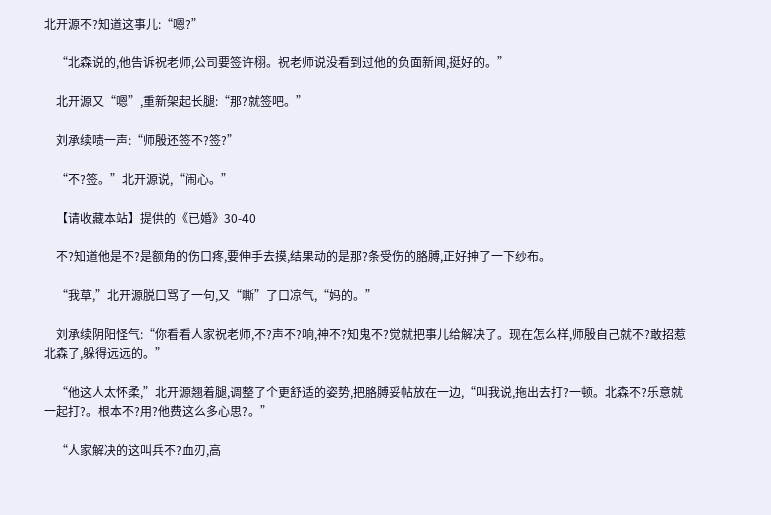北开源不?知道这事儿:“嗯?”

    “北森说的,他告诉祝老师,公司要签许栩。祝老师说没看到过他的负面新闻,挺好的。”

    北开源又“嗯”,重新架起长腿:“那?就签吧。”

    刘承续啧一声:“师殷还签不?签?”

    “不?签。”北开源说,“闹心。”

    【请收藏本站】提供的《已婚》30-40

    不?知道他是不?是额角的伤口疼,要伸手去摸,结果动的是那?条受伤的胳膊,正好抻了一下纱布。

    “我草,”北开源脱口骂了一句,又“嘶”了口凉气,“妈的。”

    刘承续阴阳怪气:“你看看人家祝老师,不?声不?响,神不?知鬼不?觉就把事儿给解决了。现在怎么样,师殷自己就不?敢招惹北森了,躲得远远的。”

    “他这人太怀柔,”北开源翘着腿,调整了个更舒适的姿势,把胳膊妥帖放在一边,“叫我说,拖出去打?一顿。北森不?乐意就一起打?。根本不?用?他费这么多心思?。”

    “人家解决的这叫兵不?血刃,高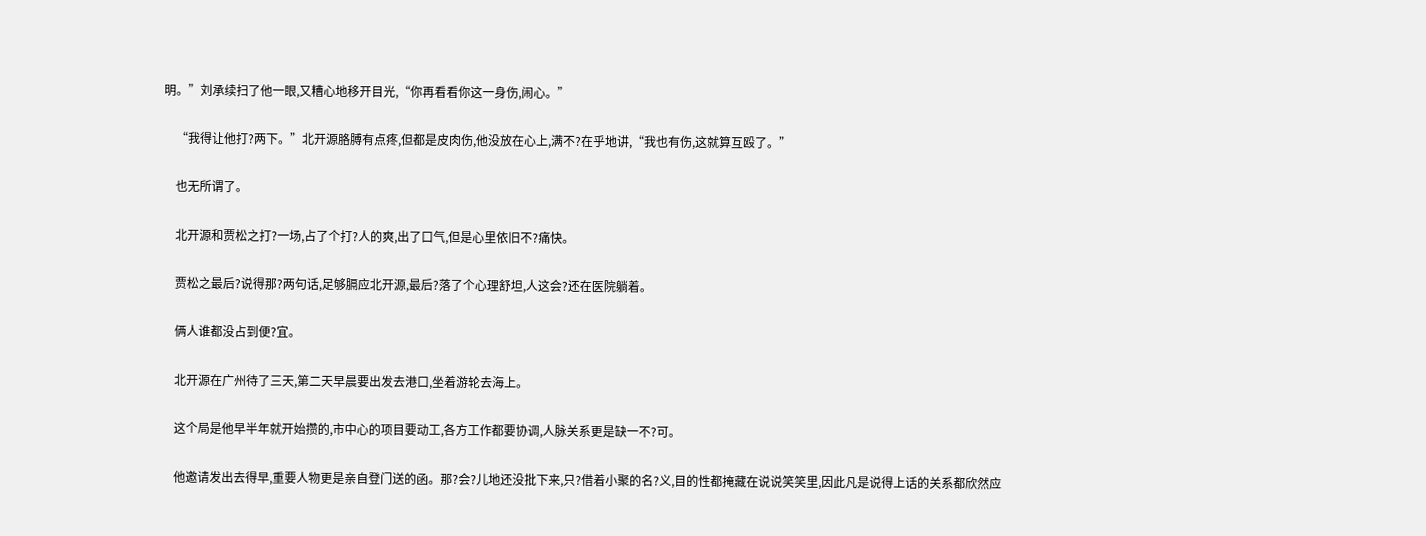明。”刘承续扫了他一眼,又糟心地移开目光,“你再看看你这一身伤,闹心。”

    “我得让他打?两下。”北开源胳膊有点疼,但都是皮肉伤,他没放在心上,满不?在乎地讲,“我也有伤,这就算互殴了。”

    也无所谓了。

    北开源和贾松之打?一场,占了个打?人的爽,出了口气,但是心里依旧不?痛快。

    贾松之最后?说得那?两句话,足够膈应北开源,最后?落了个心理舒坦,人这会?还在医院躺着。

    俩人谁都没占到便?宜。

    北开源在广州待了三天,第二天早晨要出发去港口,坐着游轮去海上。

    这个局是他早半年就开始攒的,市中心的项目要动工,各方工作都要协调,人脉关系更是缺一不?可。

    他邀请发出去得早,重要人物更是亲自登门送的函。那?会?儿地还没批下来,只?借着小聚的名?义,目的性都掩藏在说说笑笑里,因此凡是说得上话的关系都欣然应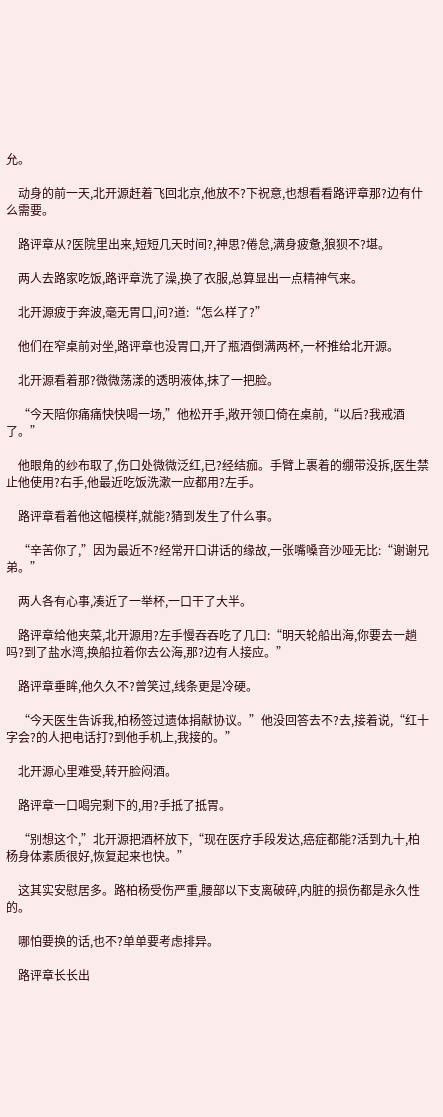允。

    动身的前一天,北开源赶着飞回北京,他放不?下祝意,也想看看路评章那?边有什么需要。

    路评章从?医院里出来,短短几天时间?,神思?倦怠,满身疲惫,狼狈不?堪。

    两人去路家吃饭,路评章洗了澡,换了衣服,总算显出一点精神气来。

    北开源疲于奔波,毫无胃口,问?道:“怎么样了?”

    他们在窄桌前对坐,路评章也没胃口,开了瓶酒倒满两杯,一杯推给北开源。

    北开源看着那?微微荡漾的透明液体,抹了一把脸。

    “今天陪你痛痛快快喝一场,”他松开手,敞开领口倚在桌前,“以后?我戒酒了。”

    他眼角的纱布取了,伤口处微微泛红,已?经结痂。手臂上裹着的绷带没拆,医生禁止他使用?右手,他最近吃饭洗漱一应都用?左手。

    路评章看着他这幅模样,就能?猜到发生了什么事。

    “辛苦你了,”因为最近不?经常开口讲话的缘故,一张嘴嗓音沙哑无比:“谢谢兄弟。”

    两人各有心事,凑近了一举杯,一口干了大半。

    路评章给他夹菜,北开源用?左手慢吞吞吃了几口:“明天轮船出海,你要去一趟吗?到了盐水湾,换船拉着你去公海,那?边有人接应。”

    路评章垂眸,他久久不?曾笑过,线条更是冷硬。

    “今天医生告诉我,柏杨签过遗体捐献协议。”他没回答去不?去,接着说,“红十字会?的人把电话打?到他手机上,我接的。”

    北开源心里难受,转开脸闷酒。

    路评章一口喝完剩下的,用?手抵了抵胃。

    “别想这个,”北开源把酒杯放下,“现在医疗手段发达,癌症都能?活到九十,柏杨身体素质很好,恢复起来也快。”

    这其实安慰居多。路柏杨受伤严重,腰部以下支离破碎,内脏的损伤都是永久性的。

    哪怕要换的话,也不?单单要考虑排异。

    路评章长长出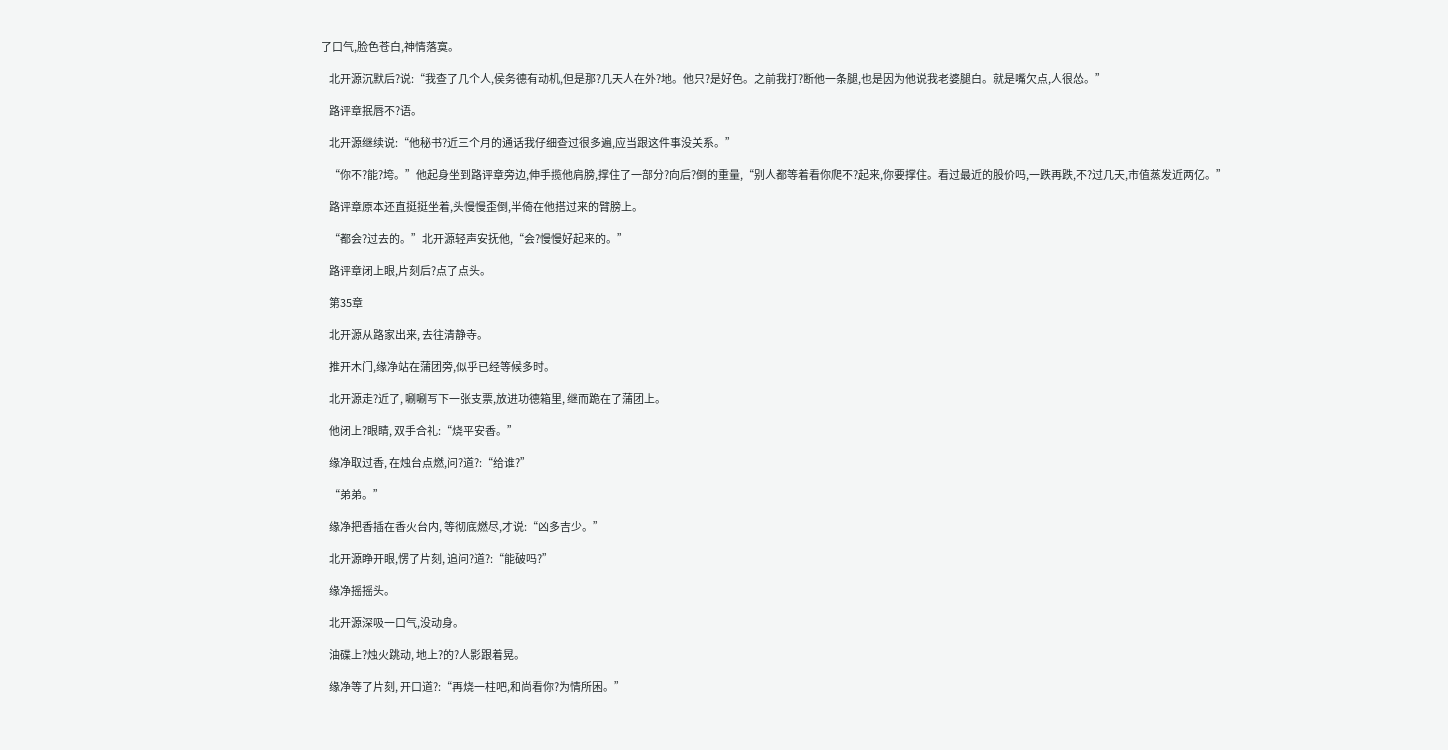了口气,脸色苍白,神情落寞。

    北开源沉默后?说:“我查了几个人,侯务德有动机,但是那?几天人在外?地。他只?是好色。之前我打?断他一条腿,也是因为他说我老婆腿白。就是嘴欠点,人很怂。”

    路评章抿唇不?语。

    北开源继续说:“他秘书?近三个月的通话我仔细查过很多遍,应当跟这件事没关系。”

    “你不?能?垮。”他起身坐到路评章旁边,伸手揽他肩膀,撑住了一部分?向后?倒的重量,“别人都等着看你爬不?起来,你要撑住。看过最近的股价吗,一跌再跌,不?过几天,市值蒸发近两亿。”

    路评章原本还直挺挺坐着,头慢慢歪倒,半倚在他搭过来的臂膀上。

    “都会?过去的。”北开源轻声安抚他,“会?慢慢好起来的。”

    路评章闭上眼,片刻后?点了点头。

    第35章

    北开源从路家出来, 去往清静寺。

    推开木门,缘净站在蒲团旁,似乎已经等候多时。

    北开源走?近了, 唰唰写下一张支票,放进功德箱里, 继而跪在了蒲团上。

    他闭上?眼睛, 双手合礼:“烧平安香。”

    缘净取过香, 在烛台点燃,问?道?:“给谁?”

    “弟弟。”

    缘净把香插在香火台内, 等彻底燃尽,才说:“凶多吉少。”

    北开源睁开眼,愣了片刻, 追问?道?:“能破吗?”

    缘净摇摇头。

    北开源深吸一口气,没动身。

    油碟上?烛火跳动, 地上?的?人影跟着晃。

    缘净等了片刻, 开口道?:“再烧一柱吧,和尚看你?为情所困。”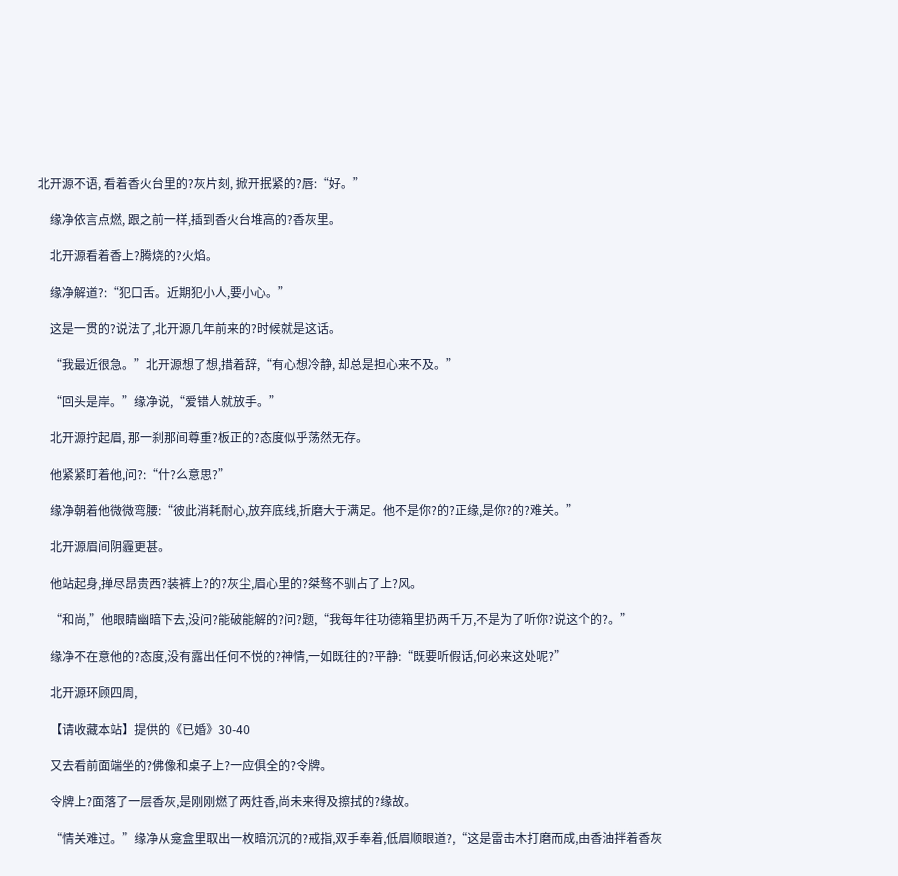北开源不语, 看着香火台里的?灰片刻, 掀开抿紧的?唇:“好。”

    缘净依言点燃, 跟之前一样,插到香火台堆高的?香灰里。

    北开源看着香上?腾烧的?火焰。

    缘净解道?:“犯口舌。近期犯小人,要小心。”

    这是一贯的?说法了,北开源几年前来的?时候就是这话。

    “我最近很急。”北开源想了想,措着辞,“有心想冷静, 却总是担心来不及。”

    “回头是岸。”缘净说,“爱错人就放手。”

    北开源拧起眉, 那一刹那间尊重?板正的?态度似乎荡然无存。

    他紧紧盯着他,问?:“什?么意思?”

    缘净朝着他微微弯腰:“彼此消耗耐心,放弃底线,折磨大于满足。他不是你?的?正缘,是你?的?难关。”

    北开源眉间阴霾更甚。

    他站起身,掸尽昂贵西?装裤上?的?灰尘,眉心里的?桀骜不驯占了上?风。

    “和尚,”他眼睛幽暗下去,没问?能破能解的?问?题,“我每年往功德箱里扔两千万,不是为了听你?说这个的?。”

    缘净不在意他的?态度,没有露出任何不悦的?神情,一如既往的?平静:“既要听假话,何必来这处呢?”

    北开源环顾四周,

    【请收藏本站】提供的《已婚》30-40

    又去看前面端坐的?佛像和桌子上?一应俱全的?令牌。

    令牌上?面落了一层香灰,是刚刚燃了两炷香,尚未来得及擦拭的?缘故。

    “情关难过。”缘净从龛盒里取出一枚暗沉沉的?戒指,双手奉着,低眉顺眼道?,“这是雷击木打磨而成,由香油拌着香灰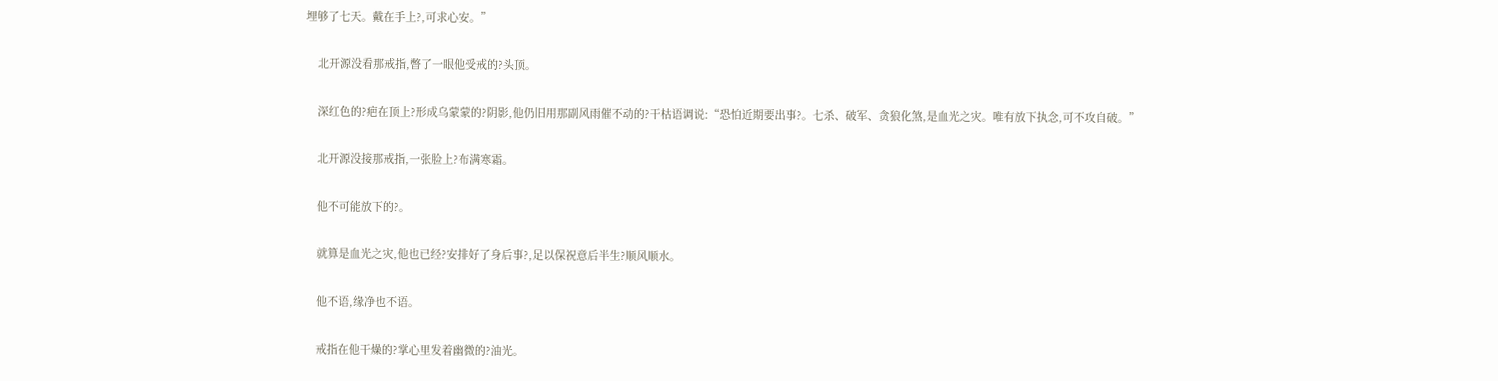埋够了七天。戴在手上?,可求心安。”

    北开源没看那戒指,暼了一眼他受戒的?头顶。

    深红色的?疤在顶上?形成乌蒙蒙的?阴影,他仍旧用那副风雨催不动的?干枯语调说:“恐怕近期要出事?。七杀、破军、贪狼化煞,是血光之灾。唯有放下执念,可不攻自破。”

    北开源没接那戒指,一张脸上?布满寒霜。

    他不可能放下的?。

    就算是血光之灾,他也已经?安排好了身后事?,足以保祝意后半生?顺风顺水。

    他不语,缘净也不语。

    戒指在他干燥的?掌心里发着幽微的?油光。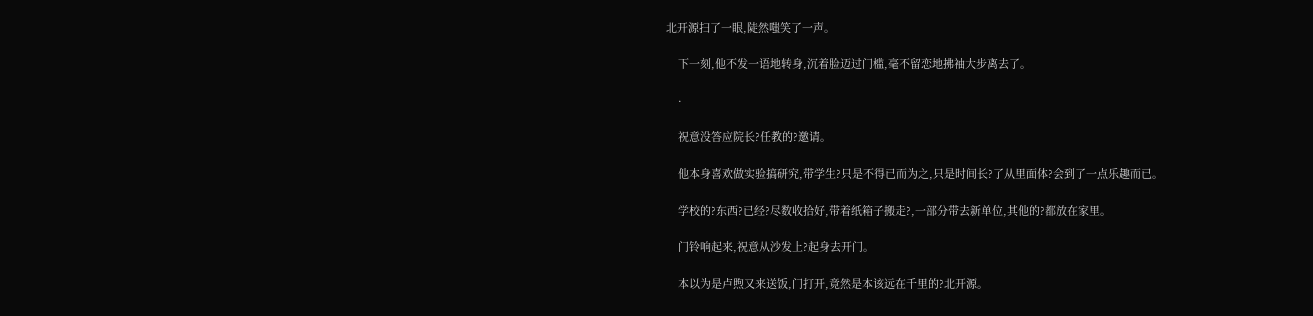北开源扫了一眼,陡然嗤笑了一声。

    下一刻,他不发一语地转身,沉着脸迈过门槛,毫不留恋地拂袖大步离去了。

    ·

    祝意没答应院长?任教的?邀请。

    他本身喜欢做实验搞研究,带学生?只是不得已而为之,只是时间长?了从里面体?会到了一点乐趣而已。

    学校的?东西?已经?尽数收拾好,带着纸箱子搬走?,一部分带去新单位,其他的?都放在家里。

    门铃响起来,祝意从沙发上?起身去开门。

    本以为是卢煦又来送饭,门打开,竟然是本该远在千里的?北开源。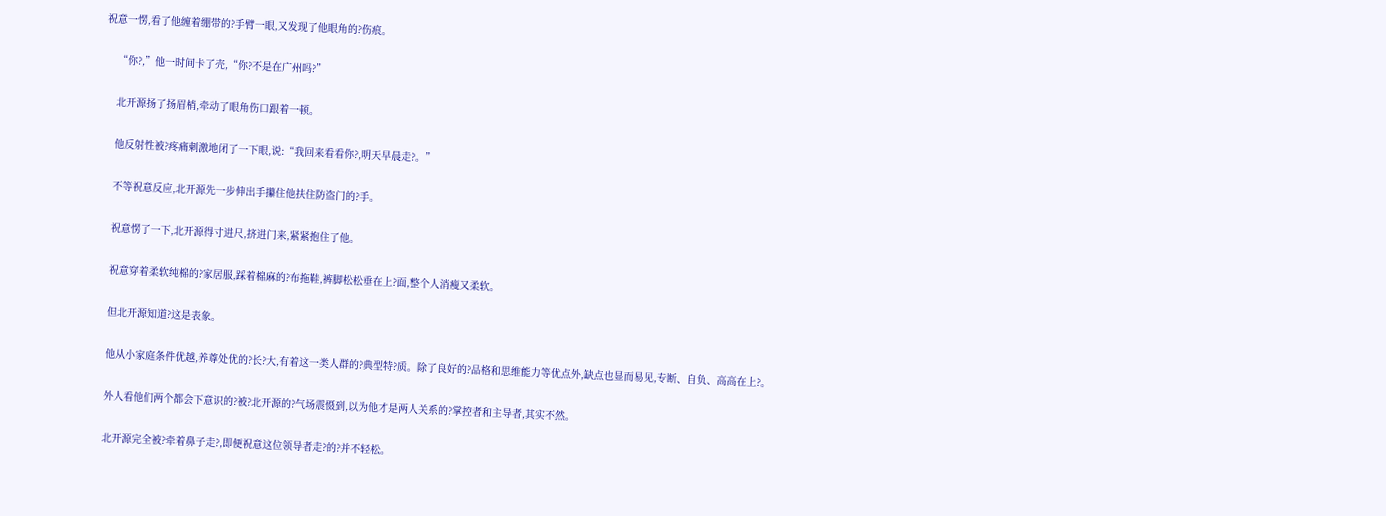祝意一愣,看了他缠着绷带的?手臂一眼,又发现了他眼角的?伤痕。

    “你?,”他一时间卡了壳,“你?不是在广州吗?”

    北开源扬了扬眉梢,牵动了眼角伤口跟着一顿。

    他反射性被?疼痛刺激地闭了一下眼,说:“我回来看看你?,明天早晨走?。”

    不等祝意反应,北开源先一步伸出手攥住他扶住防盗门的?手。

    祝意愣了一下,北开源得寸进尺,挤进门来,紧紧抱住了他。

    祝意穿着柔软纯棉的?家居服,踩着棉麻的?布拖鞋,裤脚松松垂在上?面,整个人消瘦又柔软。

    但北开源知道?这是表象。

    他从小家庭条件优越,养尊处优的?长?大,有着这一类人群的?典型特?质。除了良好的?品格和思维能力等优点外,缺点也显而易见,专断、自负、高高在上?。

    外人看他们两个都会下意识的?被?北开源的?气场震慑到,以为他才是两人关系的?掌控者和主导者,其实不然。

    北开源完全被?牵着鼻子走?,即便祝意这位领导者走?的?并不轻松。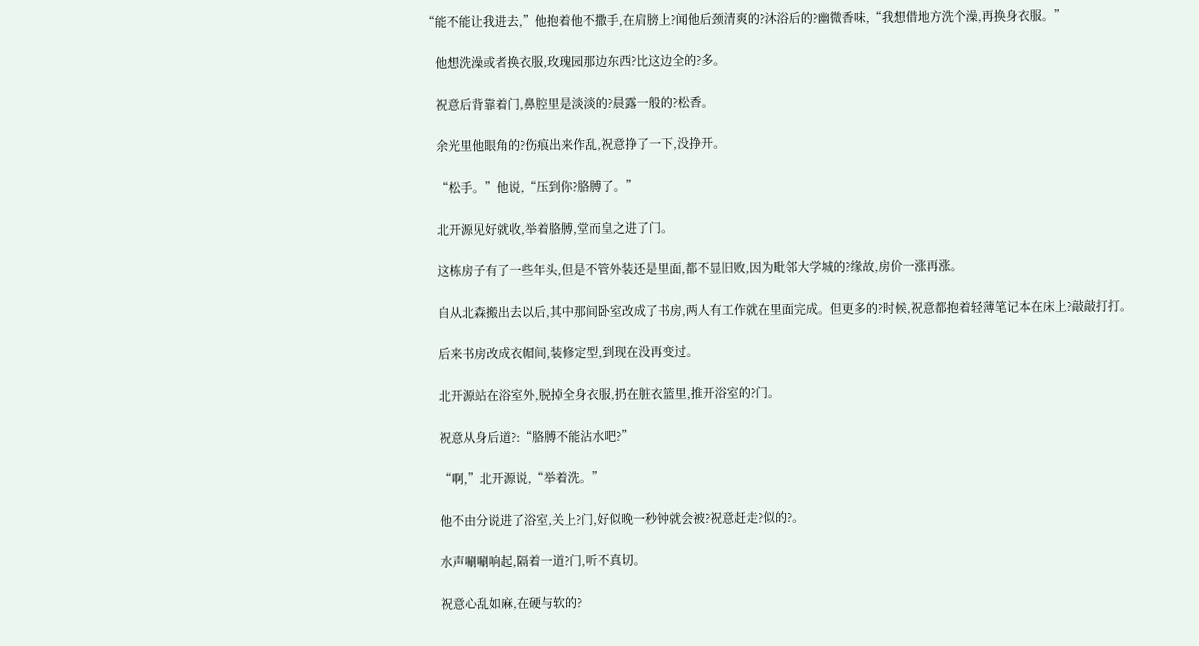“能不能让我进去,”他抱着他不撒手,在肩膀上?闻他后颈清爽的?沐浴后的?幽微香味,“我想借地方洗个澡,再换身衣服。”

    他想洗澡或者换衣服,玫瑰园那边东西?比这边全的?多。

    祝意后背靠着门,鼻腔里是淡淡的?晨露一般的?松香。

    余光里他眼角的?伤痕出来作乱,祝意挣了一下,没挣开。

    “松手。”他说,“压到你?胳膊了。”

    北开源见好就收,举着胳膊,堂而皇之进了门。

    这栋房子有了一些年头,但是不管外装还是里面,都不显旧败,因为毗邻大学城的?缘故,房价一涨再涨。

    自从北森搬出去以后,其中那间卧室改成了书房,两人有工作就在里面完成。但更多的?时候,祝意都抱着轻薄笔记本在床上?敲敲打打。

    后来书房改成衣帽间,装修定型,到现在没再变过。

    北开源站在浴室外,脱掉全身衣服,扔在脏衣篮里,推开浴室的?门。

    祝意从身后道?:“胳膊不能沾水吧?”

    “啊,”北开源说,“举着洗。”

    他不由分说进了浴室,关上?门,好似晚一秒钟就会被?祝意赶走?似的?。

    水声唰唰响起,隔着一道?门,听不真切。

    祝意心乱如麻,在硬与软的?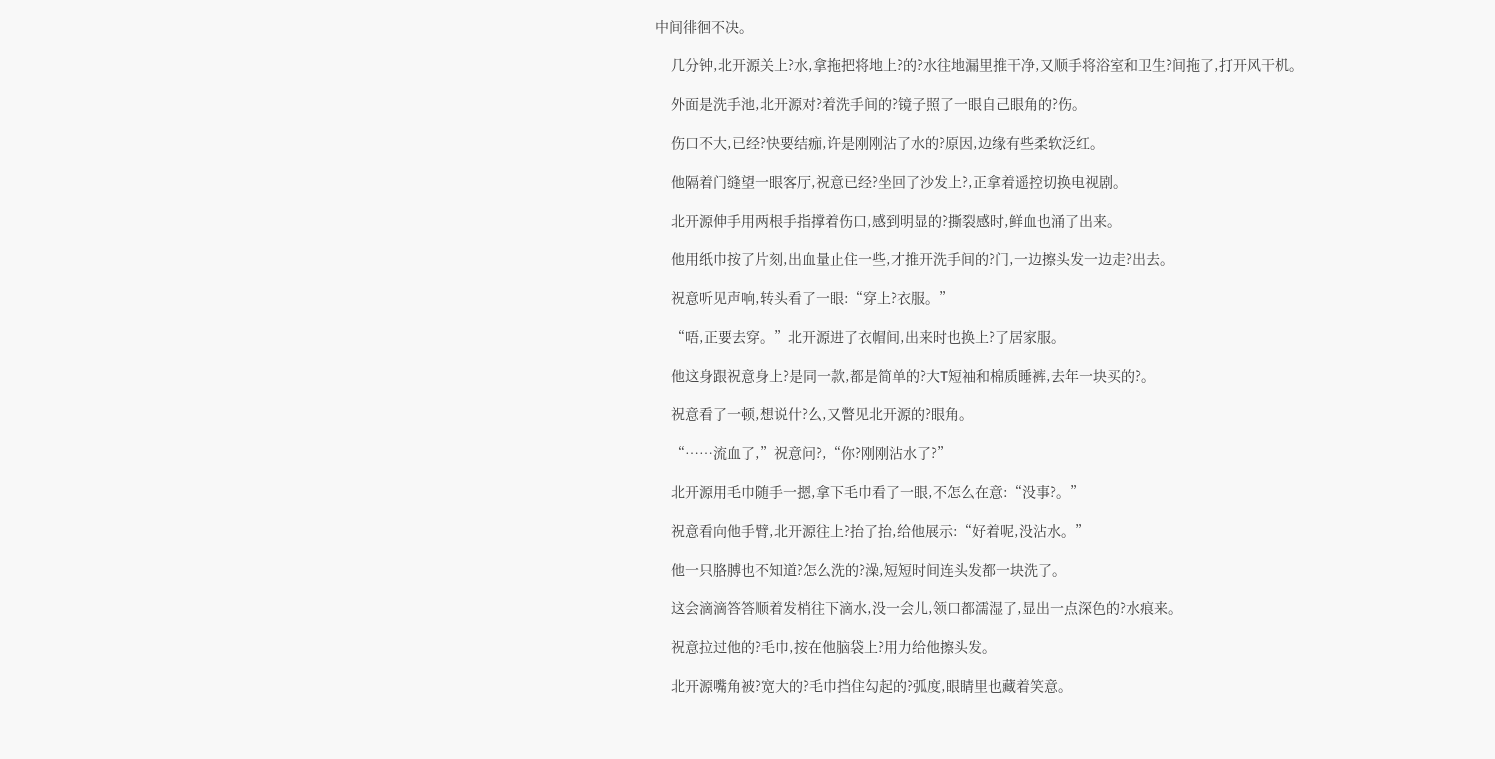中间徘徊不决。

    几分钟,北开源关上?水,拿拖把将地上?的?水往地漏里推干净,又顺手将浴室和卫生?间拖了,打开风干机。

    外面是洗手池,北开源对?着洗手间的?镜子照了一眼自己眼角的?伤。

    伤口不大,已经?快要结痂,许是刚刚沾了水的?原因,边缘有些柔软泛红。

    他隔着门缝望一眼客厅,祝意已经?坐回了沙发上?,正拿着遥控切换电视剧。

    北开源伸手用两根手指撑着伤口,感到明显的?撕裂感时,鲜血也涌了出来。

    他用纸巾按了片刻,出血量止住一些,才推开洗手间的?门,一边擦头发一边走?出去。

    祝意听见声响,转头看了一眼:“穿上?衣服。”

    “唔,正要去穿。”北开源进了衣帽间,出来时也换上?了居家服。

    他这身跟祝意身上?是同一款,都是简单的?大T短袖和棉质睡裤,去年一块买的?。

    祝意看了一顿,想说什?么,又瞥见北开源的?眼角。

    “……流血了,”祝意问?,“你?刚刚沾水了?”

    北开源用毛巾随手一摁,拿下毛巾看了一眼,不怎么在意:“没事?。”

    祝意看向他手臂,北开源往上?抬了抬,给他展示:“好着呢,没沾水。”

    他一只胳膊也不知道?怎么洗的?澡,短短时间连头发都一块洗了。

    这会滴滴答答顺着发梢往下滴水,没一会儿,领口都濡湿了,显出一点深色的?水痕来。

    祝意拉过他的?毛巾,按在他脑袋上?用力给他擦头发。

    北开源嘴角被?宽大的?毛巾挡住勾起的?弧度,眼睛里也藏着笑意。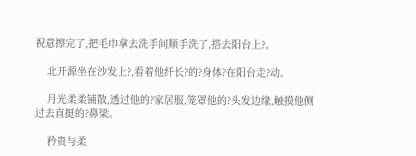祝意擦完了,把毛巾拿去洗手间顺手洗了,搭去阳台上?。

    北开源坐在沙发上?,看着他纤长?的?身体?在阳台走?动。

    月光柔柔铺散,透过他的?家居服,笼罩他的?头发边缘,触摸他侧过去直挺的?鼻梁。

    矜贵与柔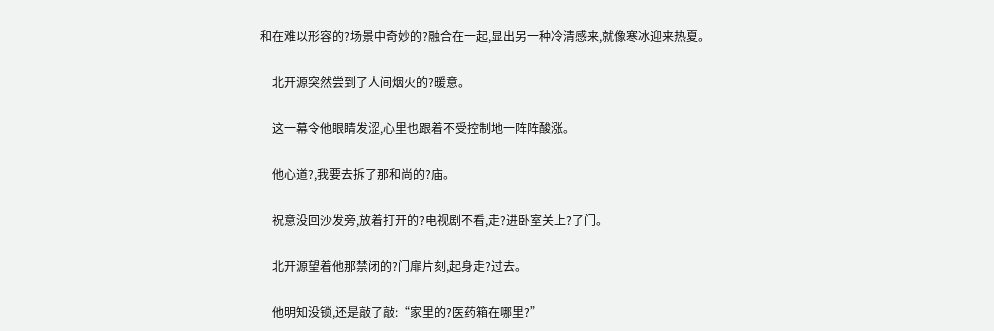和在难以形容的?场景中奇妙的?融合在一起,显出另一种冷清感来,就像寒冰迎来热夏。

    北开源突然尝到了人间烟火的?暖意。

    这一幕令他眼睛发涩,心里也跟着不受控制地一阵阵酸涨。

    他心道?,我要去拆了那和尚的?庙。

    祝意没回沙发旁,放着打开的?电视剧不看,走?进卧室关上?了门。

    北开源望着他那禁闭的?门扉片刻,起身走?过去。

    他明知没锁,还是敲了敲:“家里的?医药箱在哪里?”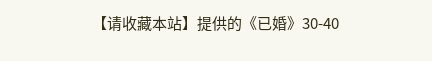【请收藏本站】提供的《已婚》30-40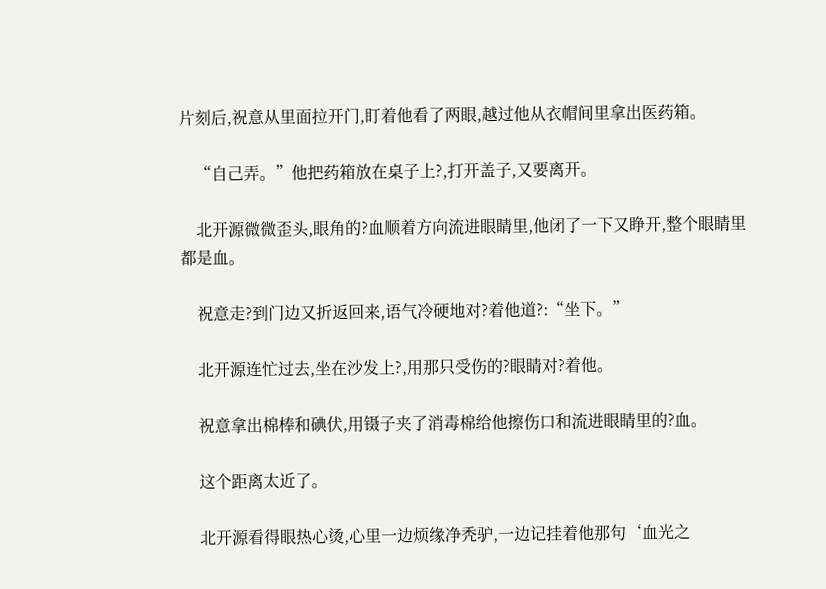片刻后,祝意从里面拉开门,盯着他看了两眼,越过他从衣帽间里拿出医药箱。

    “自己弄。”他把药箱放在桌子上?,打开盖子,又要离开。

    北开源微微歪头,眼角的?血顺着方向流进眼睛里,他闭了一下又睁开,整个眼睛里都是血。

    祝意走?到门边又折返回来,语气冷硬地对?着他道?:“坐下。”

    北开源连忙过去,坐在沙发上?,用那只受伤的?眼睛对?着他。

    祝意拿出棉棒和碘伏,用镊子夹了消毒棉给他擦伤口和流进眼睛里的?血。

    这个距离太近了。

    北开源看得眼热心烫,心里一边烦缘净秃驴,一边记挂着他那句‘血光之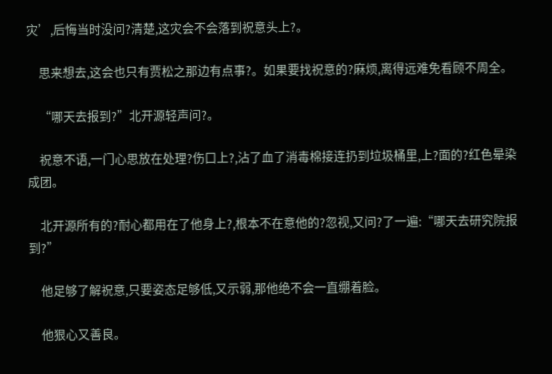灾’,后悔当时没问?清楚,这灾会不会落到祝意头上?。

    思来想去,这会也只有贾松之那边有点事?。如果要找祝意的?麻烦,离得远难免看顾不周全。

    “哪天去报到?”北开源轻声问?。

    祝意不语,一门心思放在处理?伤口上?,沾了血了消毒棉接连扔到垃圾桶里,上?面的?红色晕染成团。

    北开源所有的?耐心都用在了他身上?,根本不在意他的?忽视,又问?了一遍:“哪天去研究院报到?”

    他足够了解祝意,只要姿态足够低,又示弱,那他绝不会一直绷着脸。

    他狠心又善良。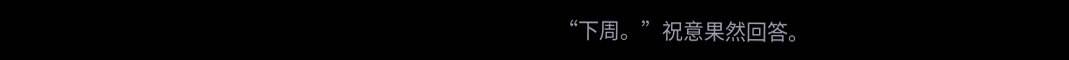“下周。”祝意果然回答。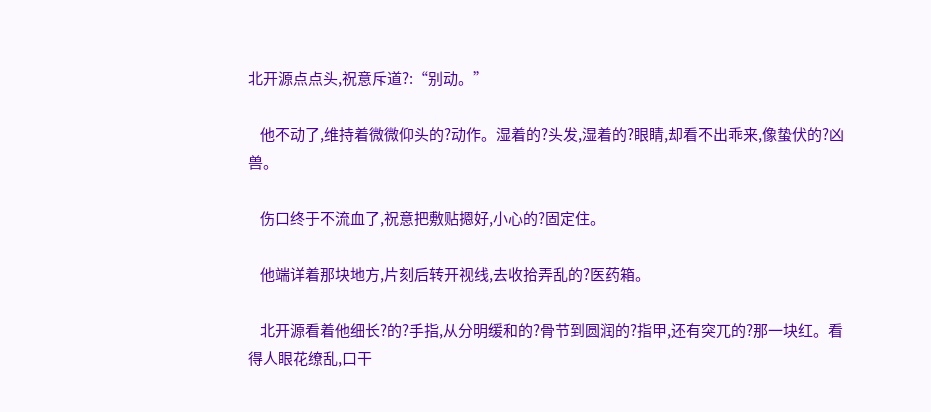北开源点点头,祝意斥道?:“别动。”

    他不动了,维持着微微仰头的?动作。湿着的?头发,湿着的?眼睛,却看不出乖来,像蛰伏的?凶兽。

    伤口终于不流血了,祝意把敷贴摁好,小心的?固定住。

    他端详着那块地方,片刻后转开视线,去收拾弄乱的?医药箱。

    北开源看着他细长?的?手指,从分明缓和的?骨节到圆润的?指甲,还有突兀的?那一块红。看得人眼花缭乱,口干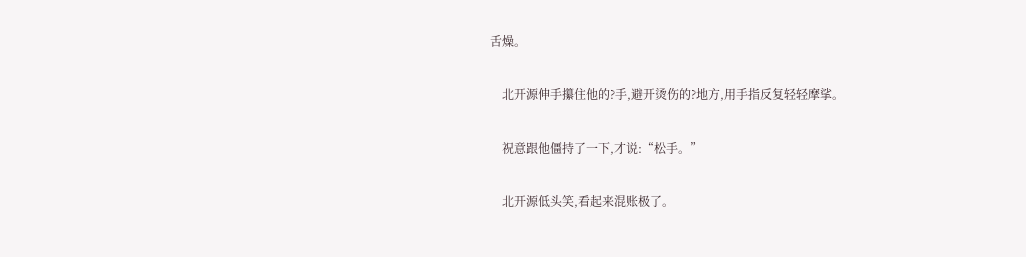舌燥。

    北开源伸手攥住他的?手,避开烫伤的?地方,用手指反复轻轻摩挲。

    祝意跟他僵持了一下,才说:“松手。”

    北开源低头笑,看起来混账极了。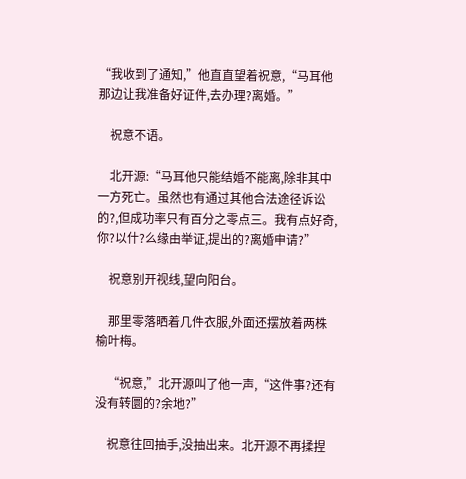“我收到了通知,”他直直望着祝意,“马耳他那边让我准备好证件,去办理?离婚。”

    祝意不语。

    北开源:“马耳他只能结婚不能离,除非其中一方死亡。虽然也有通过其他合法途径诉讼的?,但成功率只有百分之零点三。我有点好奇,你?以什?么缘由举证,提出的?离婚申请?”

    祝意别开视线,望向阳台。

    那里零落晒着几件衣服,外面还摆放着两株榆叶梅。

    “祝意,”北开源叫了他一声,“这件事?还有没有转圜的?余地?”

    祝意往回抽手,没抽出来。北开源不再揉捏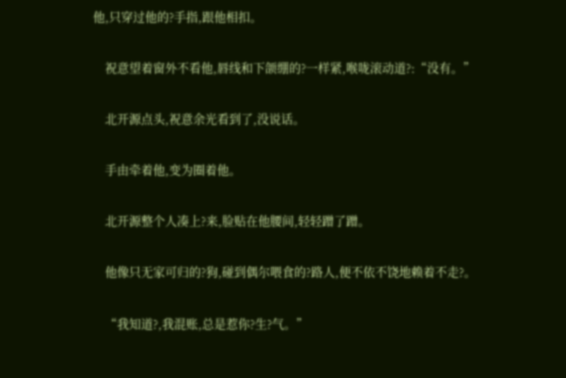他,只穿过他的?手指,跟他相扣。

    祝意望着窗外不看他,唇线和下颌绷的?一样紧,喉咙滚动道?:“没有。”

    北开源点头,祝意余光看到了,没说话。

    手由牵着他,变为圈着他。

    北开源整个人凑上?来,脸贴在他腰间,轻轻蹭了蹭。

    他像只无家可归的?狗,碰到偶尔喂食的?路人,便不依不饶地赖着不走?。

    “我知道?,我混账,总是惹你?生?气。”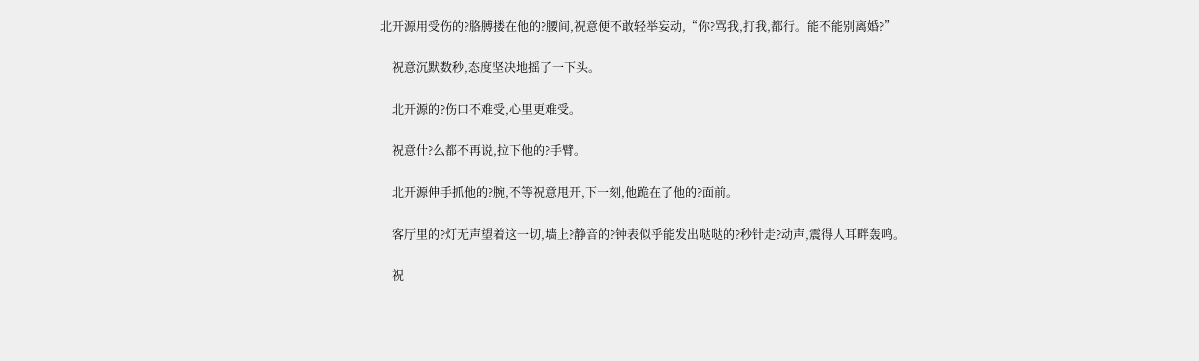北开源用受伤的?胳膊搂在他的?腰间,祝意便不敢轻举妄动,“你?骂我,打我,都行。能不能别离婚?”

    祝意沉默数秒,态度坚决地摇了一下头。

    北开源的?伤口不难受,心里更难受。

    祝意什?么都不再说,拉下他的?手臂。

    北开源伸手抓他的?腕,不等祝意甩开,下一刻,他跪在了他的?面前。

    客厅里的?灯无声望着这一切,墙上?静音的?钟表似乎能发出哒哒的?秒针走?动声,震得人耳畔轰鸣。

    祝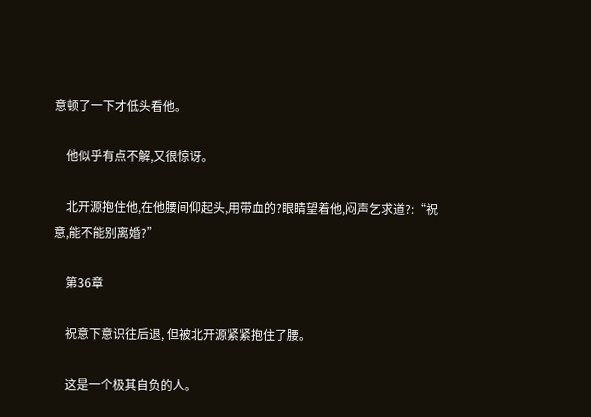意顿了一下才低头看他。

    他似乎有点不解,又很惊讶。

    北开源抱住他,在他腰间仰起头,用带血的?眼睛望着他,闷声乞求道?:“祝意,能不能别离婚?”

    第36章

    祝意下意识往后退, 但被北开源紧紧抱住了腰。

    这是一个极其自负的人。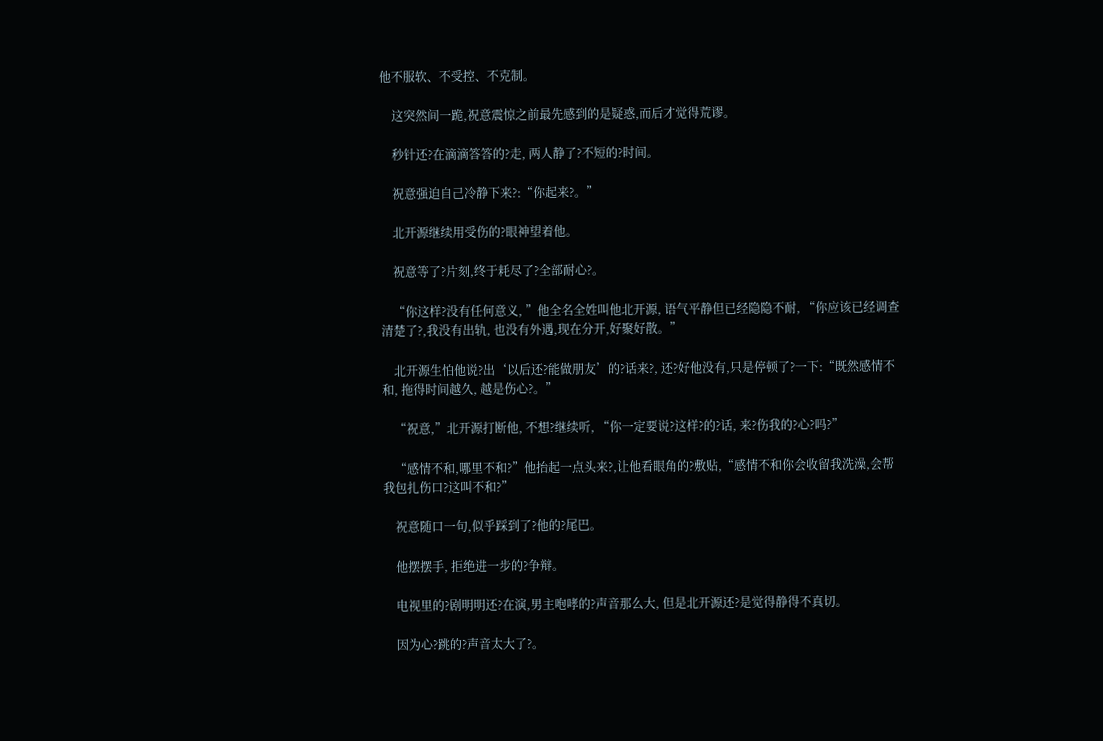他不服软、不受控、不克制。

    这突然间一跪,祝意震惊之前最先感到的是疑惑,而后才觉得荒谬。

    秒针还?在滴滴答答的?走, 两人静了?不短的?时间。

    祝意强迫自己冷静下来?:“你起来?。”

    北开源继续用受伤的?眼神望着他。

    祝意等了?片刻,终于耗尽了?全部耐心?。

    “你这样?没有任何意义, ”他全名全姓叫他北开源, 语气平静但已经隐隐不耐, “你应该已经调查清楚了?,我没有出轨, 也没有外遇,现在分开,好聚好散。”

    北开源生怕他说?出‘以后还?能做朋友’的?话来?, 还?好他没有,只是停顿了?一下:“既然感情不和, 拖得时间越久, 越是伤心?。”

    “祝意,”北开源打断他, 不想?继续听, “你一定要说?这样?的?话, 来?伤我的?心?吗?”

    “感情不和,哪里不和?”他抬起一点头来?,让他看眼角的?敷贴,“感情不和你会收留我洗澡,会帮我包扎伤口?这叫不和?”

    祝意随口一句,似乎踩到了?他的?尾巴。

    他摆摆手, 拒绝进一步的?争辩。

    电视里的?剧明明还?在演,男主咆哮的?声音那么大, 但是北开源还?是觉得静得不真切。

    因为心?跳的?声音太大了?。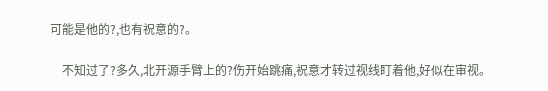可能是他的?,也有祝意的?。

    不知过了?多久,北开源手臂上的?伤开始跳痛,祝意才转过视线盯着他,好似在审视。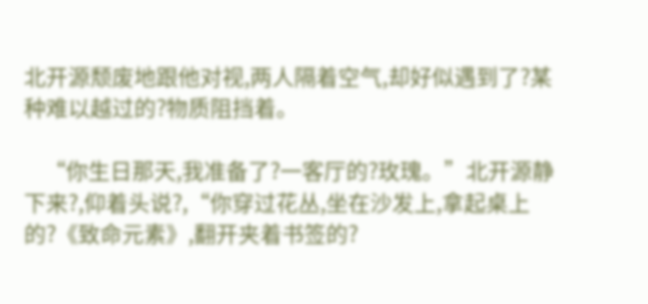北开源颓废地跟他对视,两人隔着空气,却好似遇到了?某种难以越过的?物质阻挡着。

    “你生日那天,我准备了?一客厅的?玫瑰。”北开源静下来?,仰着头说?,“你穿过花丛,坐在沙发上,拿起桌上的?《致命元素》,翻开夹着书签的?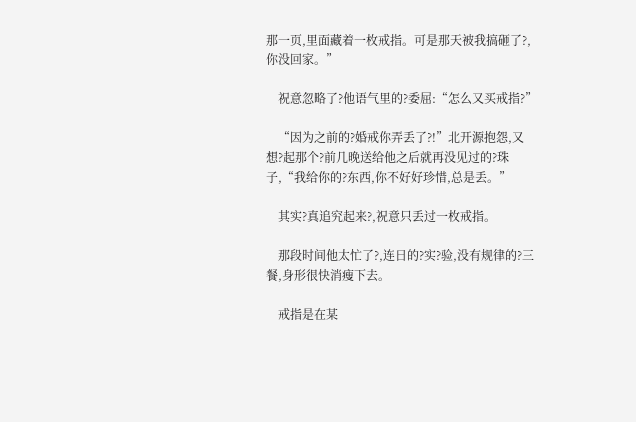那一页,里面藏着一枚戒指。可是那天被我搞砸了?,你没回家。”

    祝意忽略了?他语气里的?委屈:“怎么又买戒指?”

    “因为之前的?婚戒你弄丢了?!”北开源抱怨,又想?起那个?前几晚送给他之后就再没见过的?珠子,“我给你的?东西,你不好好珍惜,总是丢。”

    其实?真追究起来?,祝意只丢过一枚戒指。

    那段时间他太忙了?,连日的?实?验,没有规律的?三餐,身形很快消瘦下去。

    戒指是在某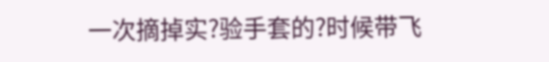一次摘掉实?验手套的?时候带飞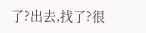了?出去,找了?很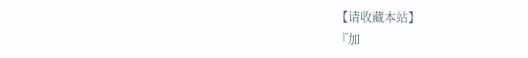【请收藏本站】
『加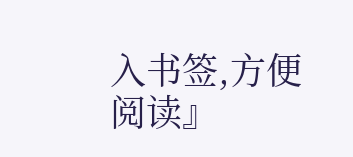入书签,方便阅读』